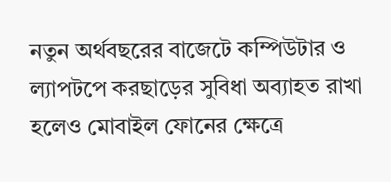নতুন অর্থবছরের বাজেটে কম্পিউটার ও ল্যাপটপে করছাড়ের সুবিধা অব্যাহত রাখা হলেও মোবাইল ফোনের ক্ষেত্রে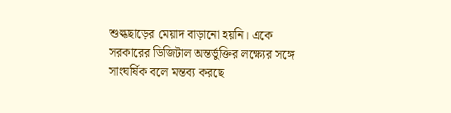শুল্কছাড়ের মেয়াদ বাড়ানো হয়নি। একে সরকারের ডিজিটাল অন্তর্ভুক্তির লক্ষ্যের সঙ্গে সাংঘর্ষিক বলে মন্তব্য করছে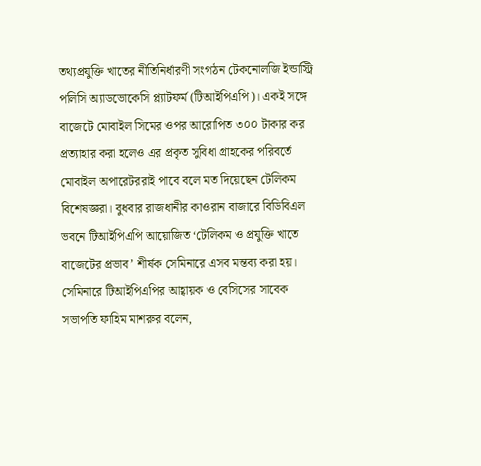তথ্যপ্রযুক্তি খাতের নীতিনির্ধারণী সংগঠন টেকনোলজি ইন্ডাস্ট্রি পলিসি অ্যাডভোকেসি প্ল্যাটফর্ম (টিআইপিএপি)। একই সঙ্গে বাজেটে মোবাইল সিমের ওপর আরোপিত ৩০০ টাকার কর প্রত্যাহার করা হলেও এর প্রকৃত সুবিধা গ্রাহকের পরিবর্তে মোবাইল অপারেটররাই পাবে বলে মত দিয়েছেন টেলিকম বিশেষজ্ঞরা। বুধবার রাজধানীর কাওরান বাজারে বিডিবিএল ভবনে টিআইপিএপি আয়োজিত ‘টেলিকম ও প্রযুক্তি খাতে বাজেটের প্রভাব’ শীর্ষক সেমিনারে এসব মন্তব্য করা হয়।
সেমিনারে টিআইপিএপির আহ্বায়ক ও বেসিসের সাবেক সভাপতি ফাহিম মাশরুর বলেন,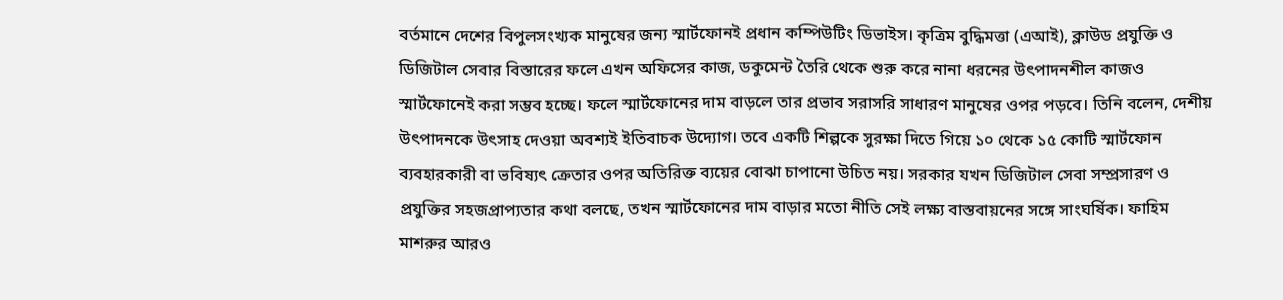বর্তমানে দেশের বিপুলসংখ্যক মানুষের জন্য স্মার্টফোনই প্রধান কম্পিউটিং ডিভাইস। কৃত্রিম বুদ্ধিমত্তা (এআই), ক্লাউড প্রযুক্তি ও ডিজিটাল সেবার বিস্তারের ফলে এখন অফিসের কাজ, ডকুমেন্ট তৈরি থেকে শুরু করে নানা ধরনের উৎপাদনশীল কাজও স্মার্টফোনেই করা সম্ভব হচ্ছে। ফলে স্মার্টফোনের দাম বাড়লে তার প্রভাব সরাসরি সাধারণ মানুষের ওপর পড়বে। তিনি বলেন, দেশীয় উৎপাদনকে উৎসাহ দেওয়া অবশ্যই ইতিবাচক উদ্যোগ। তবে একটি শিল্পকে সুরক্ষা দিতে গিয়ে ১০ থেকে ১৫ কোটি স্মার্টফোন ব্যবহারকারী বা ভবিষ্যৎ ক্রেতার ওপর অতিরিক্ত ব্যয়ের বোঝা চাপানো উচিত নয়। সরকার যখন ডিজিটাল সেবা সম্প্রসারণ ও প্রযুক্তির সহজপ্রাপ্যতার কথা বলছে, তখন স্মার্টফোনের দাম বাড়ার মতো নীতি সেই লক্ষ্য বাস্তবায়নের সঙ্গে সাংঘর্ষিক। ফাহিম মাশরুর আরও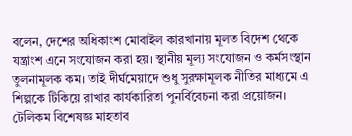বলেন, দেশের অধিকাংশ মোবাইল কারখানায় মূলত বিদেশ থেকে যন্ত্রাংশ এনে সংযোজন করা হয়। স্থানীয় মূল্য সংযোজন ও কর্মসংস্থান তুলনামূলক কম। তাই দীর্ঘমেয়াদে শুধু সুরক্ষামূলক নীতির মাধ্যমে এ শিল্পকে টিকিয়ে রাখার কার্যকারিতা পুনর্বিবেচনা করা প্রয়োজন।
টেলিকম বিশেষজ্ঞ মাহতাব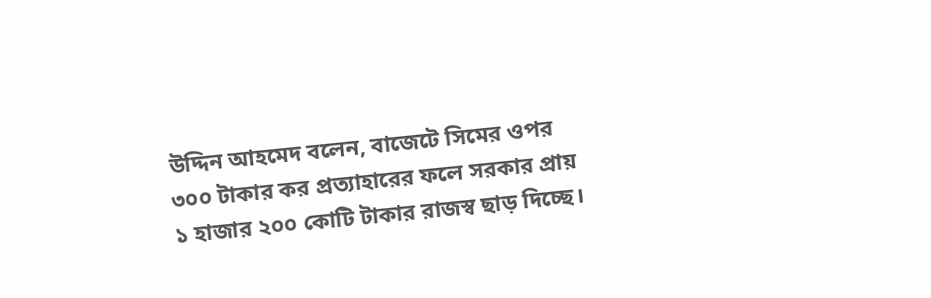উদ্দিন আহমেদ বলেন, বাজেটে সিমের ওপর ৩০০ টাকার কর প্রত্যাহারের ফলে সরকার প্রায় ১ হাজার ২০০ কোটি টাকার রাজস্ব ছাড় দিচ্ছে।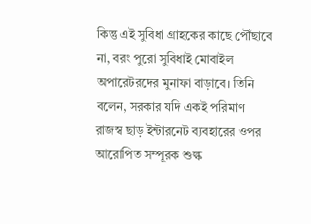কিন্তু এই সুবিধা গ্রাহকের কাছে পৌঁছাবে না, বরং পুরো সুবিধাই মোবাইল অপারেটরদের মুনাফা বাড়াবে। তিনি বলেন, সরকার যদি একই পরিমাণ রাজস্ব ছাড় ইন্টারনেট ব্যবহারের ওপর আরোপিত সম্পূরক শুল্ক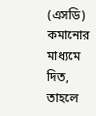(এসডি) কমানোর মাধ্যমে দিত, তাহলে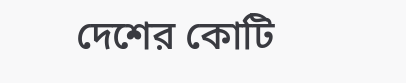দেশের কোটি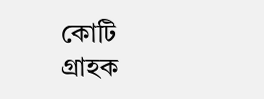কোটি গ্রাহক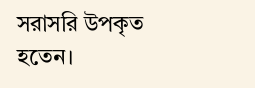সরাসরি উপকৃত হতেন।